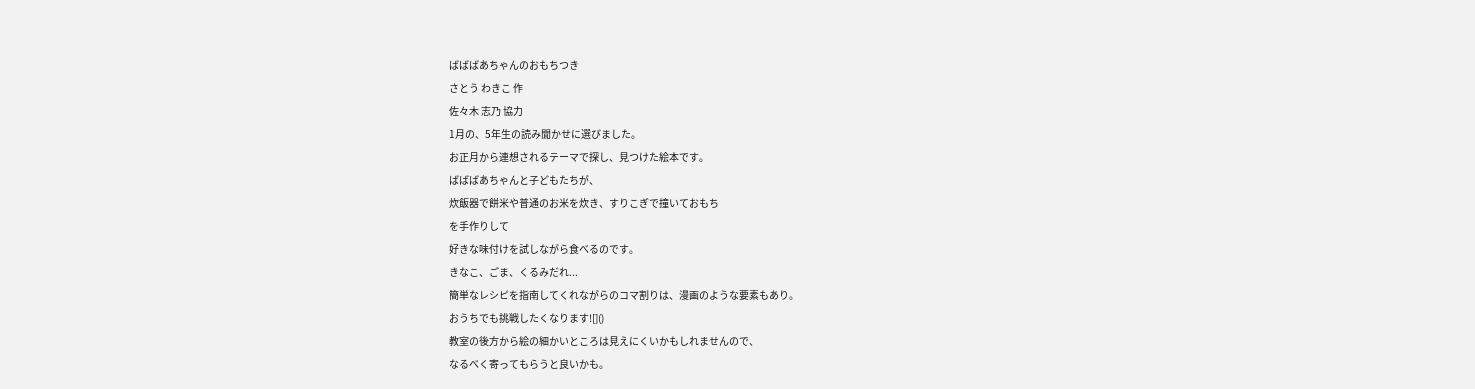ばばばあちゃんのおもちつき
さとう わきこ 作
佐々木 志乃 協力
1月の、5年生の読み聞かせに選びました。
お正月から連想されるテーマで探し、見つけた絵本です。
ばばばあちゃんと子どもたちが、
炊飯器で餅米や普通のお米を炊き、すりこぎで撞いておもち
を手作りして
好きな味付けを試しながら食べるのです。
きなこ、ごま、くるみだれ...
簡単なレシピを指南してくれながらのコマ割りは、漫画のような要素もあり。
おうちでも挑戦したくなります![]()
教室の後方から絵の細かいところは見えにくいかもしれませんので、
なるべく寄ってもらうと良いかも。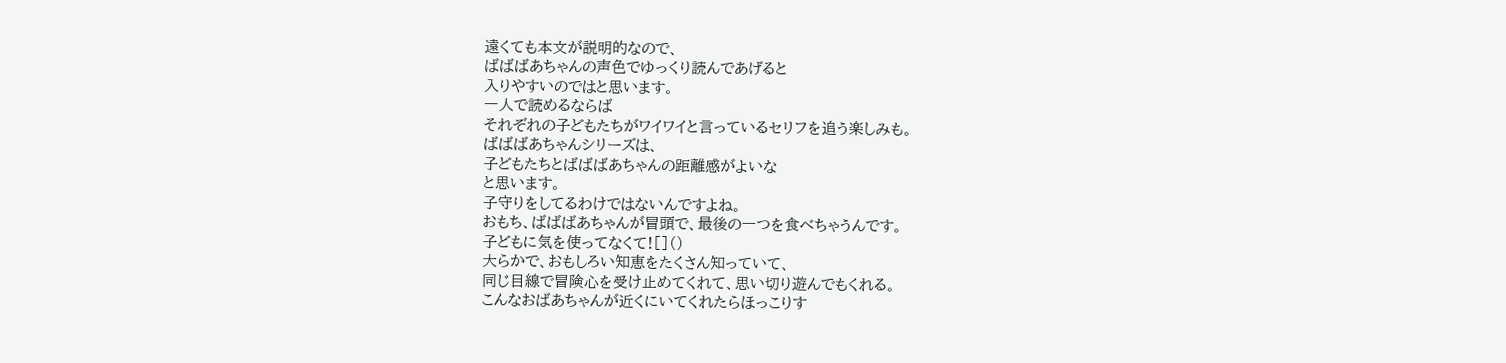遠くても本文が説明的なので、
ばばばあちゃんの声色でゆっくり読んであげると
入りやすいのではと思います。
一人で読めるならば
それぞれの子どもたちがワイワイと言っているセリフを追う楽しみも。
ばばばあちゃんシリーズは、
子どもたちとばばばあちゃんの距離感がよいな
と思います。
子守りをしてるわけではないんですよね。
おもち、ばばばあちゃんが冒頭で、最後の一つを食べちゃうんです。
子どもに気を使ってなくて![]()
大らかで、おもしろい知恵をたくさん知っていて、
同じ目線で冒険心を受け止めてくれて、思い切り遊んでもくれる。
こんなおばあちゃんが近くにいてくれたらほっこりす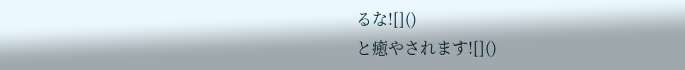るな![]()
と癒やされます![]()